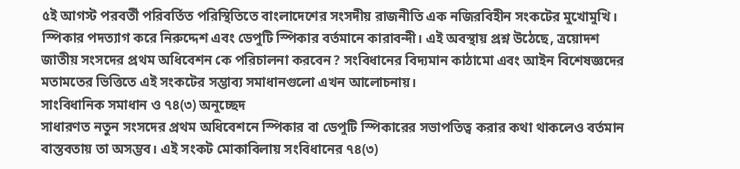৫ই আগস্ট পরবর্তী পরিবর্তিত পরিস্থিতিতে বাংলাদেশের সংসদীয় রাজনীতি এক নজিরবিহীন সংকটের মুখোমুখি। স্পিকার পদত্যাগ করে নিরুদ্দেশ এবং ডেপুটি স্পিকার বর্তমানে কারাবন্দী। এই অবস্থায় প্রশ্ন উঠেছে, ত্রয়োদশ জাতীয় সংসদের প্রথম অধিবেশন কে পরিচালনা করবেন? সংবিধানের বিদ্যমান কাঠামো এবং আইন বিশেষজ্ঞদের মতামতের ভিত্তিতে এই সংকটের সম্ভাব্য সমাধানগুলো এখন আলোচনায়।
সাংবিধানিক সমাধান ও ৭৪(৩) অনুচ্ছেদ
সাধারণত নতুন সংসদের প্রথম অধিবেশনে স্পিকার বা ডেপুটি স্পিকারের সভাপতিত্ব করার কথা থাকলেও বর্তমান বাস্তবতায় তা অসম্ভব। এই সংকট মোকাবিলায় সংবিধানের ৭৪(৩)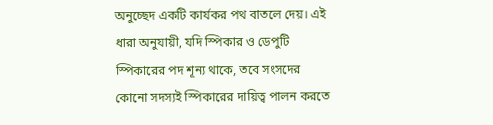অনুচ্ছেদ একটি কার্যকর পথ বাতলে দেয়। এই ধারা অনুযায়ী, যদি স্পিকার ও ডেপুটি স্পিকারের পদ শূন্য থাকে, তবে সংসদের কোনো সদস্যই স্পিকারের দায়িত্ব পালন করতে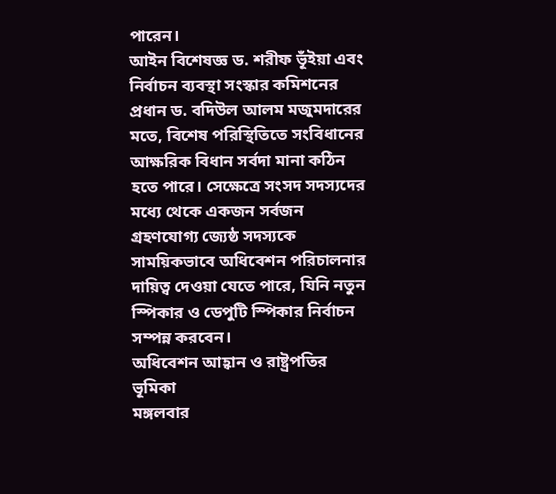পারেন।
আইন বিশেষজ্ঞ ড. শরীফ ভূঁইয়া এবং নির্বাচন ব্যবস্থা সংস্কার কমিশনের প্রধান ড. বদিউল আলম মজুমদারের মতে, বিশেষ পরিস্থিতিতে সংবিধানের আক্ষরিক বিধান সর্বদা মানা কঠিন হতে পারে। সেক্ষেত্রে সংসদ সদস্যদের মধ্যে থেকে একজন সর্বজন গ্রহণযোগ্য জ্যেষ্ঠ সদস্যকে সাময়িকভাবে অধিবেশন পরিচালনার দায়িত্ব দেওয়া যেতে পারে, যিনি নতুন স্পিকার ও ডেপুটি স্পিকার নির্বাচন সম্পন্ন করবেন।
অধিবেশন আহ্বান ও রাষ্ট্রপতির ভূমিকা
মঙ্গলবার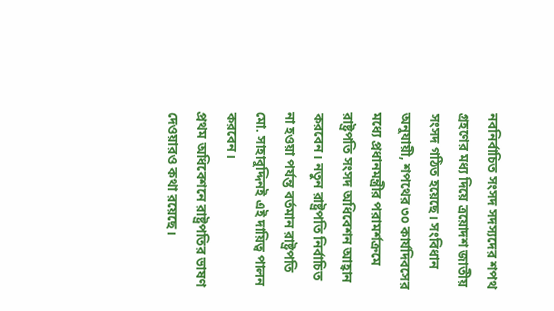নবনির্বাচিত সংসদ সদস্যদের শপথ গ্রহণের মধ্য দিয়ে ত্রয়োদশ জাতীয় সংসদ গঠিত হয়েছে। সংবিধান অনুযায়ী, শপথের ৩০ কার্যদিবসের মধ্যে প্রধানমন্ত্রীর পরামর্শক্রমে রাষ্ট্রপতি সংসদ অধিবেশন আহ্বান করবেন। নতুন রাষ্ট্রপতি নির্বাচিত না হওয়া পর্যন্ত বর্তমান রাষ্ট্রপতি মো. সাহাবুদ্দিনই এই দায়িত্ব পালন করবেন।
প্রথম অধিবেশনে রাষ্ট্রপতির ভাষণ দেওয়ারও কথা রয়েছে।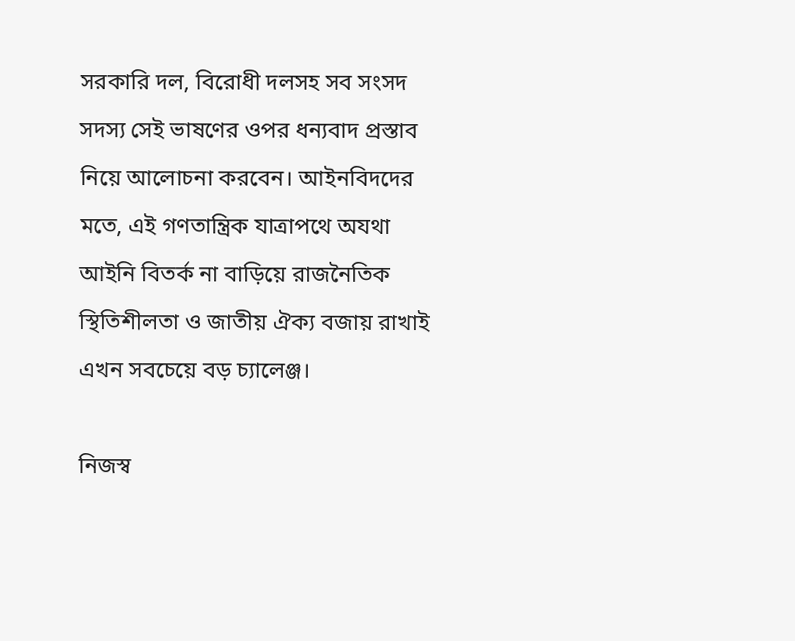সরকারি দল, বিরোধী দলসহ সব সংসদ সদস্য সেই ভাষণের ওপর ধন্যবাদ প্রস্তাব নিয়ে আলোচনা করবেন। আইনবিদদের মতে, এই গণতান্ত্রিক যাত্রাপথে অযথা আইনি বিতর্ক না বাড়িয়ে রাজনৈতিক স্থিতিশীলতা ও জাতীয় ঐক্য বজায় রাখাই এখন সবচেয়ে বড় চ্যালেঞ্জ।

নিজস্ব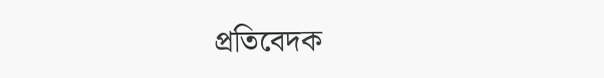প্রতিবেদক